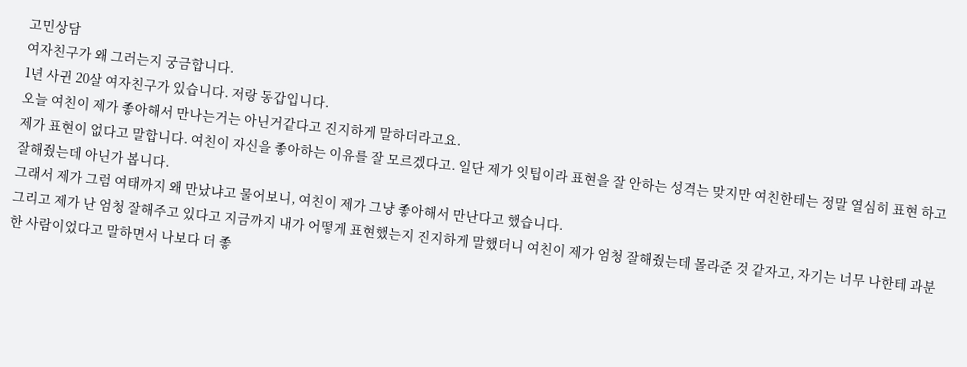고민상담
여자친구가 왜 그러는지 궁금합니다.
1년 사귄 20살 여자친구가 있습니다. 저랑 동갑입니다.
오늘 여친이 제가 좋아해서 만나는거는 아닌거같다고 진지하게 말하더라고요.
제가 표현이 없다고 말합니다. 여친이 자신을 좋아하는 이유를 잘 모르겠다고. 일단 제가 잇팁이라 표현을 잘 안하는 성격는 맞지만 여친한테는 정말 열심히 표현 하고 잘해줬는데 아닌가 봅니다.
그래서 제가 그럼 여태까지 왜 만났냐고 물어보니, 여친이 제가 그냥 좋아해서 만난다고 했습니다.
그리고 제가 난 엄청 잘해주고 있다고 지금까지 내가 어떻게 표현했는지 진지하게 말했더니 여친이 제가 엄청 잘해줬는데 몰라준 것 같자고, 자기는 너무 나한테 과분한 사람이었다고 말하면서 나보다 더 좋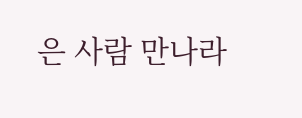은 사람 만나라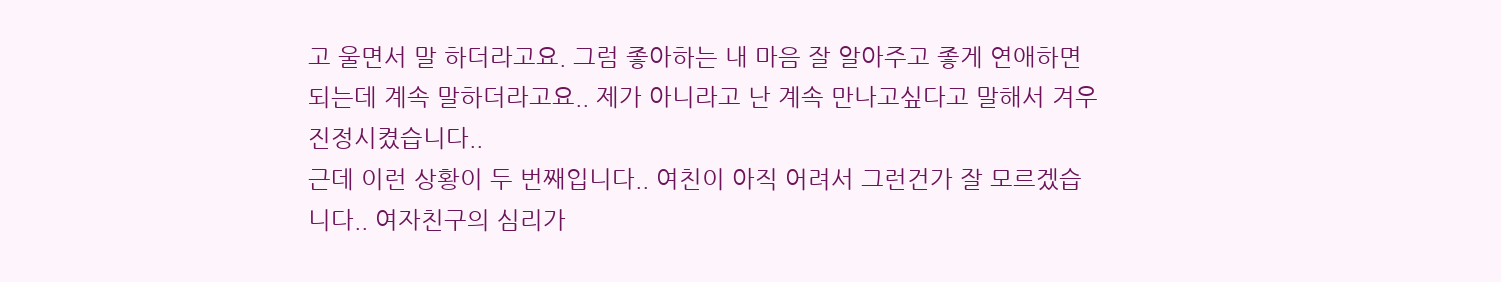고 울면서 말 하더라고요. 그럼 좋아하는 내 마음 잘 알아주고 좋게 연애하면 되는데 계속 말하더라고요.. 제가 아니라고 난 계속 만나고싶다고 말해서 겨우 진정시켰습니다..
근데 이런 상황이 두 번째입니다.. 여친이 아직 어려서 그런건가 잘 모르겠습니다.. 여자친구의 심리가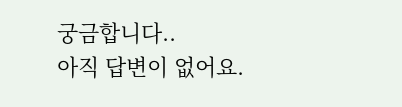궁금합니다..
아직 답변이 없어요.